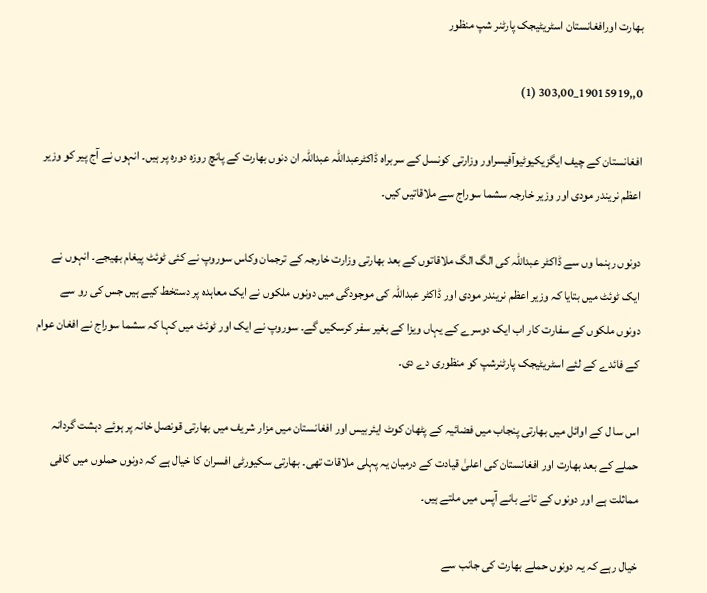بھارت اورافغانستان اسٹریٹیجک پارٹنر شپ منظور

0,,19015919_303,00 (1)

افغانستان کے چیف ایگزیکیوٹیوآفیسراور وزارتی کونسل کے سربراہ ڈاکٹرعبداللہ عبداللہ ان دنوں بھارت کے پانچ روزہ دورہ پر ہیں۔ انہوں نے آج پیر کو وزیر اعظم نریندر مودی اور وزیر خارجہ سشما سوراج سے ملاقاتیں کیں۔

دونوں رہنما وں سے ڈاکٹر عبداللہ کی الگ الگ ملاقاتوں کے بعد بھارتی وزارت خارجہ کے ترجمان وکاس سوروپ نے کئی ٹوئٹ پیغام بھیجے۔ انہوں نے ایک ٹوئٹ میں بتایا کہ وزیر اعظم نریندر مودی اور ڈاکٹر عبداللہ کی موجودگی میں دونوں ملکوں نے ایک معاہدہ پر دستخط کیے ہیں جس کی رو سے دونوں ملکوں کے سفارت کار اب ایک دوسرے کے یہاں ویزا کے بغیر سفر کرسکیں گے۔ سوروپ نے ایک اور ٹوئٹ میں کہا کہ سشما سوراج نے افغان عوام کے فائدے کے لئے اسٹریٹیجک پارٹنرشپ کو منظوری دے دی۔

اس سا ل کے اوائل میں بھارتی پنجاب میں فضائیہ کے پٹھان کوٹ ایئربیس اور افغانستان میں مزار شریف میں بھارتی قونصل خانہ پر ہوئے دہشت گردانہ حملے کے بعد بھارت اور افغانستان کی اعلیٰ قیادت کے درمیان یہ پہلی ملاقات تھی۔ بھارتی سکیورٹی افسران کا خیال ہے کہ دونوں حملوں میں کافی مماثلت ہے اور دونوں کے تانے بانے آپس میں ملتے ہیں۔

خیال رہے کہ یہ دونوں حملے بھارت کی جانب سے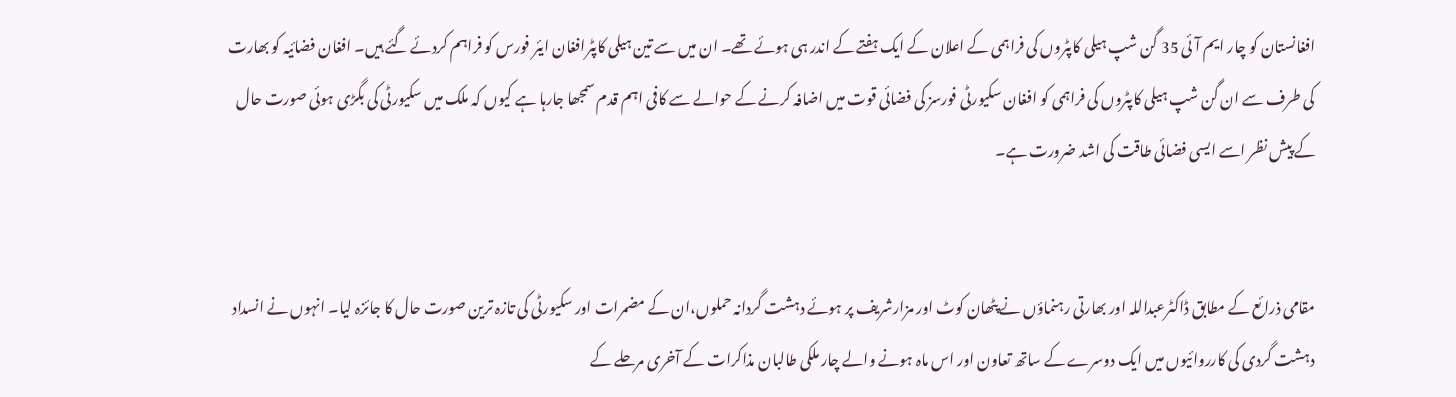افغانستان کو چار ایم آئی 35 گن شپ ہیلی کاپٹروں کی فراہمی کے اعلان کے ایک ہفتے کے اندر ہی ہوئے تھے۔ ان میں سے تین ہیلی کاپٹرافغان ایئر فورس کو فراہم کردئے گئے ہیں۔ افغان فضائیہ کو بھارت کی طرف سے ان گن شپ ہیلی کاپٹروں کی فراہمی کو افغان سکیورٹی فورسز کی فضائی قوت میں اضافہ کرنے کے حوالے سے کافی اہم قدم سمجھا جارہا ہے کیوں کہ ملک میں سکیورٹی کی بگڑی ہوئی صورت حال کے پیش نظر اسے ایسی فضائی طاقت کی اشد ضرورت ہے۔


مقامی ذرائع کے مطابق ڈاکٹرعبداللہ اور بھارتی رہنماؤں نے پٹھان کوٹ اور مزارشریف پر ہوئے دہشت گردانہ حملوں،ان کے مضمرات اور سکیورٹی کی تازہ ترین صورت حال کا جائزہ لیا۔ انہوں نے انسداد دہشت گردی کی کارروائیوں میں ایک دوسرے کے ساتھ تعاون اور اس ماہ ہونے والے چار ملکی طالبان مذاکرات کے آخری مرحلے کے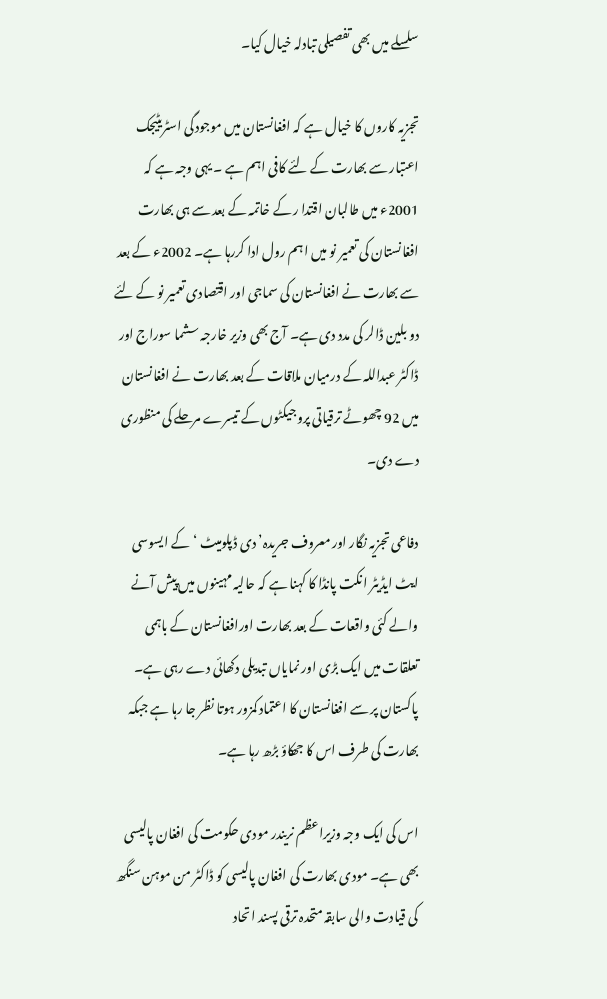سلسلے میں بھی تفصیلی تبادلہ خیال کیا۔

تجزیہ کاروں کا خیال ہے کہ افغانستان میں موجودگی اسٹریٹیجک اعتبار سے بھارت کے لئے کافی اہم ہے ۔ یہی وجہ ہے کہ 2001ء میں طالبان اقتدا ر کے خاتمہ کے بعد سے ہی بھارت افغانستان کی تعمیر نو میں اہم رول ادا کررہا ہے۔ 2002ء کے بعد سے بھارت نے افغانستان کی سماجی اور اقتصادی تعمیر نو کے لئے دو بلین ڈالر کی مدد دی ہے۔ آج بھی وزیر خارجہ سشما سوراج اور ڈاکٹر عبداللہ کے درمیان ملاقات کے بعد بھارت نے افغانستان میں 92 چھوٹے ترقیاتی پروجیکٹوں کے تیسرے مرحلے کی منظوری دے دی۔

دفاعی تجزیہ نگار اور معروف جریدہ’ دی ڈپلومیٹ ‘کے ایسوسی ایٹ ایڈیٹر انکت پانڈا کا کہنا ہے کہ حالیہ مہینوں میں پیش آنے والے کئی واقعات کے بعد بھارت اورافغانستان کے باہمی تعلقات میں ایک بڑی اور نمایاں تبدیلی دکھائی دے رہی ہے۔ پاکستان پر سے افغانستان کا اعتماد کمزور ہوتا نظر جا رہا ہے جبکہ بھارت کی طرف اس کا جھکاؤ بڑھ رہا ہے۔

اس کی ایک وجہ وزیراعظم نریندر مودی حکومت کی افغان پالیسی بھی ہے۔ مودی بھارت کی افغان پالیسی کو ڈاکٹر من موہن سنگھ کی قیادت والی سابقہ متحدہ ترقی پسند اتحاد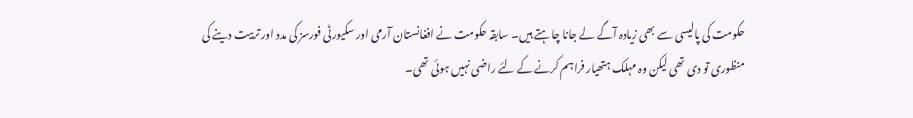حکومت کی پالیسی سے بھی زیادہ آگے لے جانا چاہتے ہیں۔ سابقہ حکومت نے افغانستان آرمی اور سکیورٹی فورسز کی مدد اور تربیت دینے کی منظوری تو دی تھی لیکن وہ مہلک ہتھیار فراہم کرنے کے لئے راضی نہیں ہوئی تھی۔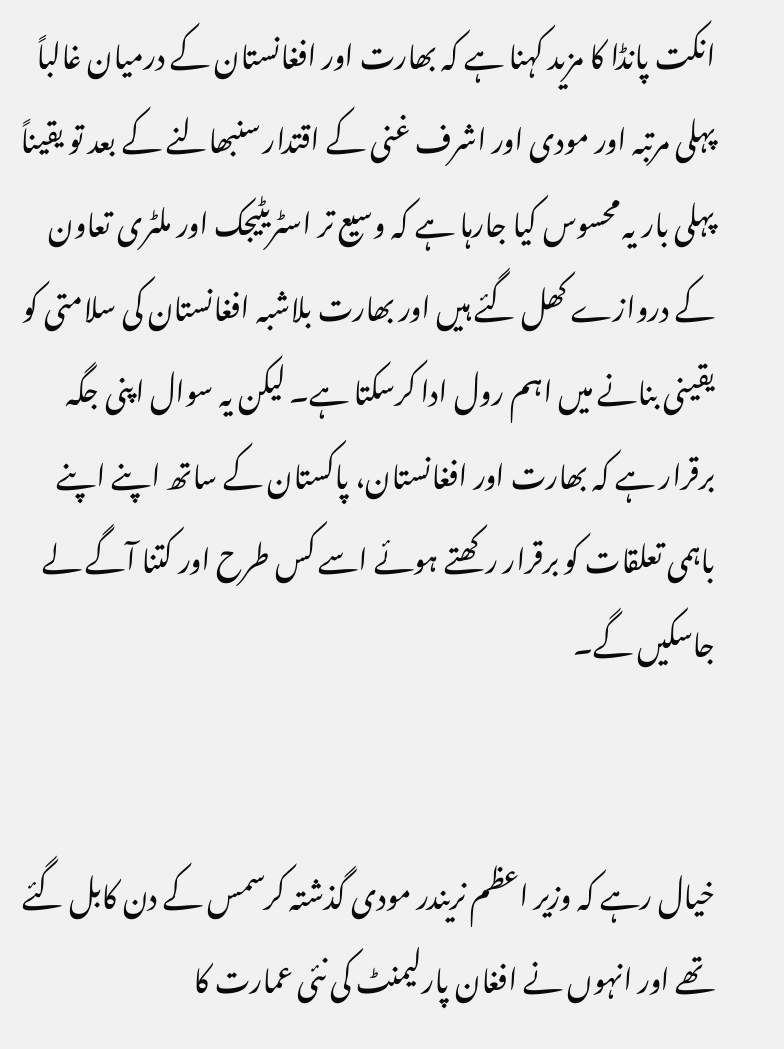انکت پانڈا کا مزید کہنا ہے کہ بھارت اور افغانستان کے درمیان غالباً پہلی مرتبہ اور مودی اور اشرف غنی کے اقتدار سنبھالنے کے بعد تو یقیناً پہلی بار یہ محسوس کیا جارہا ہے کہ وسیع تر اسٹریٹیجک اور ملٹری تعاون کے دروازے کھل گئے ہیں اور بھارت بلاشبہ افغانستان کی سلامتی کو یقینی بنانے میں اہم رول ادا کرسکتا ہے۔ لیکن یہ سوال اپنی جگہ برقرار ہے کہ بھارت اور افغانستان، پاکستان کے ساتھ اپنے اپنے باہمی تعلقات کو برقرار رکھتے ہوئے اسے کس طرح اور کتنا آگے لے جاسکیں گے۔


خیال رہے کہ وزیر اعظم نریندر مودی گذشتہ کرسمس کے دن کابل گئے تھے اور انہوں نے افغان پارلیمنٹ کی نئی عمارت کا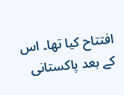افتتاح کیا تھا۔ اس کے بعد پاکستانی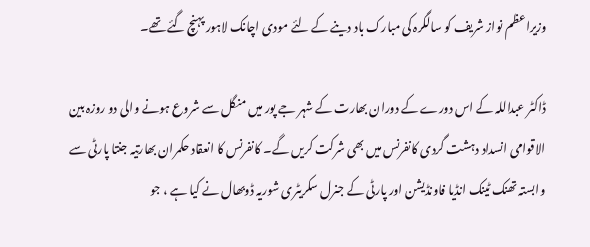وزیراعظم نواز شریف کو سالگرہ کی مبارک باد دینے کے لئے مودی اچانک لاہور پہنچ گئے تھے۔

ڈاکٹر عبداللہ کے اس دورے کے دوران بھارت کے شہر جے پور میں منگل سے شروع ہونے والی دو روزہ بین الاقوامی انسداد دہشت گردی کانفرنس میں بھی شرکت کریں گے۔ کانفرنس کا انعقاد حکمران بھارتیہ جنتا پارٹی سے وابستہ تھنک ٹینک انڈیا فاونڈیشن اور پارٹی کے جنرل سکریٹری شوریہ ڈوبھال نے کیا ہے ، جو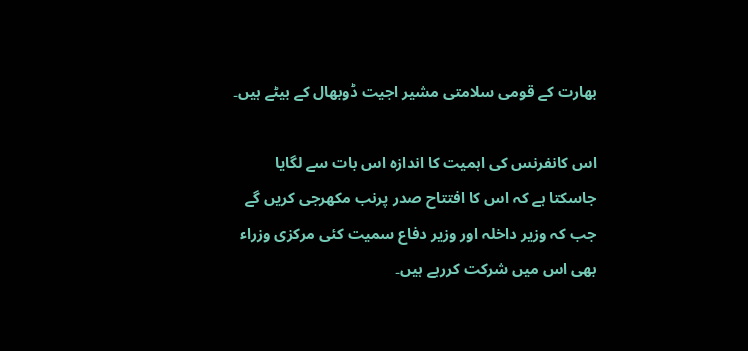بھارت کے قومی سلامتی مشیر اجیت ڈوبھال کے بیٹے ہیں۔

اس کانفرنس کی اہمیت کا اندازہ اس بات سے لگایا جاسکتا ہے کہ اس کا افتتاح صدر پرنب مکھرجی کریں گے جب کہ وزیر داخلہ اور وزیر دفاع سمیت کئی مرکزی وزراء بھی اس میں شرکت کررہے ہیں۔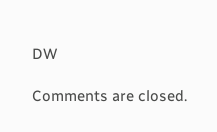DW

Comments are closed.